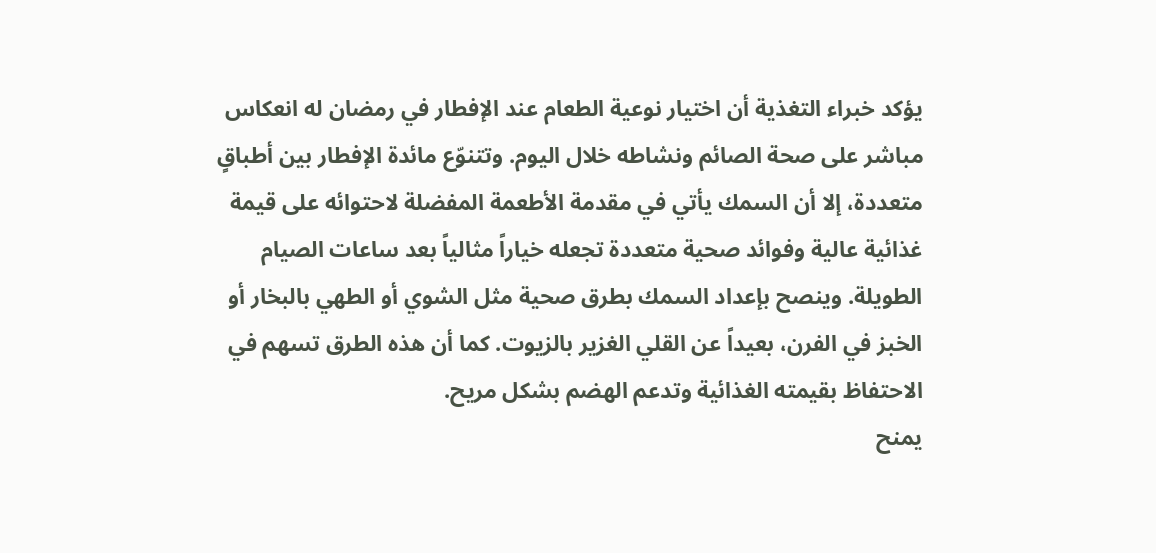يؤكد خبراء التغذية أن اختيار نوعية الطعام عند الإفطار في رمضان له انعكاس مباشر على صحة الصائم ونشاطه خلال اليوم. وتتنوّع مائدة الإفطار بين أطباقٍ متعددة، إلا أن السمك يأتي في مقدمة الأطعمة المفضلة لاحتوائه على قيمة غذائية عالية وفوائد صحية متعددة تجعله خياراً مثالياً بعد ساعات الصيام الطويلة. وينصح بإعداد السمك بطرق صحية مثل الشوي أو الطهي بالبخار أو الخبز في الفرن، بعيداً عن القلي الغزير بالزيوت. كما أن هذه الطرق تسهم في الاحتفاظ بقيمته الغذائية وتدعم الهضم بشكل مريح.
يمنح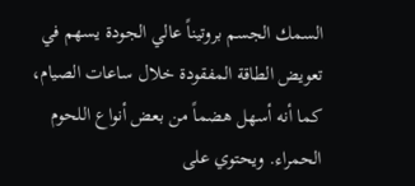السمك الجسم بروتيناً عالي الجودة يسهم في تعويض الطاقة المفقودة خلال ساعات الصيام، كما أنه أسهل هضماً من بعض أنواع اللحوم الحمراء. ويحتوي على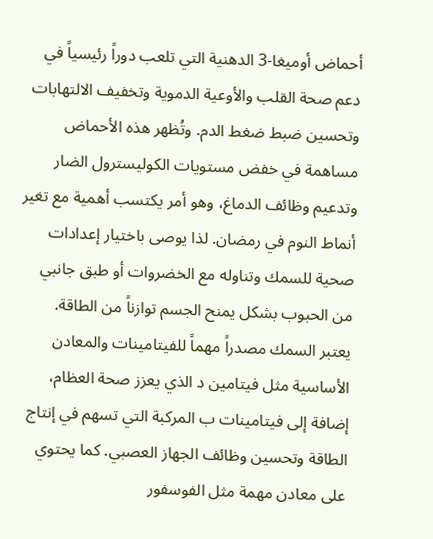أحماض أوميغا-3 الدهنية التي تلعب دوراً رئيسياً في دعم صحة القلب والأوعية الدموية وتخفيف الالتهابات وتحسين ضبط ضغط الدم. وتُظهر هذه الأحماض مساهمة في خفض مستويات الكوليسترول الضار وتدعيم وظائف الدماغ، وهو أمر يكتسب أهمية مع تغير أنماط النوم في رمضان. لذا يوصى باختيار إعدادات صحية للسمك وتناوله مع الخضروات أو طبق جانبي من الحبوب بشكل يمنح الجسم توازناً من الطاقة.
يعتبر السمك مصدراً مهماً للفيتامينات والمعادن الأساسية مثل فيتامين د الذي يعزز صحة العظام، إضافة إلى فيتامينات ب المركبة التي تسهم في إنتاج الطاقة وتحسين وظائف الجهاز العصبي. كما يحتوي على معادن مهمة مثل الفوسفور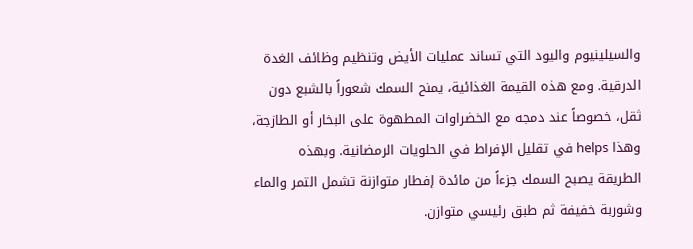والسيلينيوم واليود التي تساند عمليات الأيض وتنظيم وظائف الغدة الدرقية. ومع هذه القيمة الغذائية، يمنح السمك شعوراً بالشبع دون ثقل، خصوصاً عند دمجه مع الخضراوات المطهوة على البخار أو الطازجة، وهذا helps في تقليل الإفراط في الحلويات الرمضانية. وبهذه الطريقة يصبح السمك جزءاً من مائدة إفطار متوازنة تشمل التمر والماء وشوربة خفيفة ثم طبق رئيسي متوازن.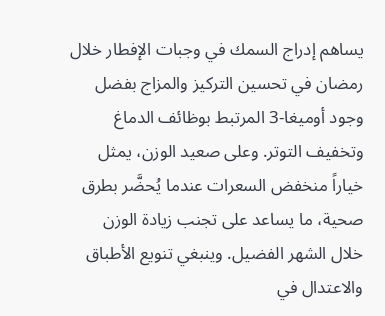يساهم إدراج السمك في وجبات الإفطار خلال رمضان في تحسين التركيز والمزاج بفضل وجود أوميغا-3 المرتبط بوظائف الدماغ وتخفيف التوتر. وعلى صعيد الوزن، يمثل خياراً منخفض السعرات عندما يُحضَّر بطرق صحية، ما يساعد على تجنب زيادة الوزن خلال الشهر الفضيل. وينبغي تنويع الأطباق والاعتدال في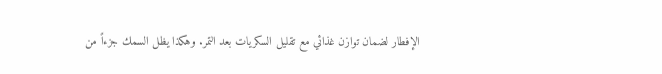الإفطار لضمان توازن غذائي مع تقليل السكريات بعد التمر. وهكذا يظل السمك جزءاً من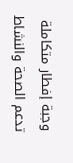وجبة إفطار متكاملة تدعم الصحة والنشاط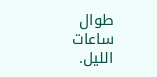طوال ساعات الليل.